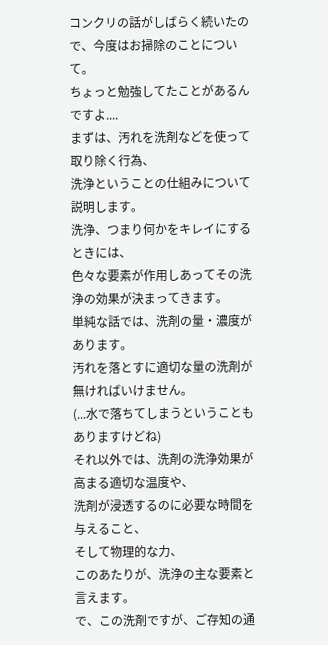コンクリの話がしばらく続いたので、今度はお掃除のことについて。
ちょっと勉強してたことがあるんですよ....
まずは、汚れを洗剤などを使って取り除く行為、
洗浄ということの仕組みについて説明します。
洗浄、つまり何かをキレイにするときには、
色々な要素が作用しあってその洗浄の効果が決まってきます。
単純な話では、洗剤の量・濃度があります。
汚れを落とすに適切な量の洗剤が無ければいけません。
(...水で落ちてしまうということもありますけどね)
それ以外では、洗剤の洗浄効果が高まる適切な温度や、
洗剤が浸透するのに必要な時間を与えること、
そして物理的な力、
このあたりが、洗浄の主な要素と言えます。
で、この洗剤ですが、ご存知の通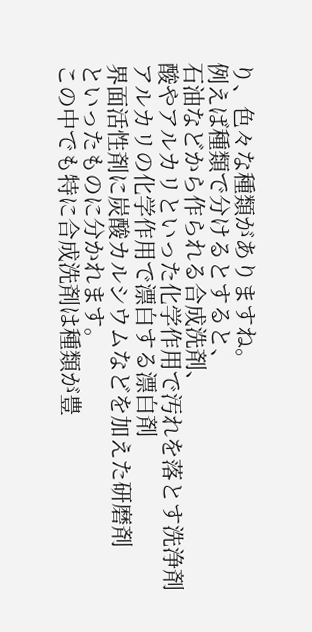り、色々な種類がありますね。
例えば種類で分けるとすると、
石油などから作られる合成洗剤、
酸やアルカリといった化学作用で汚れを落とす洗浄剤
アルカリの化学作用で漂白する漂白剤
界面活性剤に炭酸カルシウムなどを加えた研磨剤
といったものに分かれます。
この中でも特に合成洗剤は種類が豊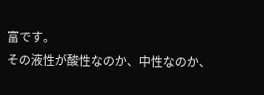富です。
その液性が酸性なのか、中性なのか、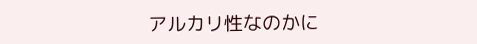アルカリ性なのかに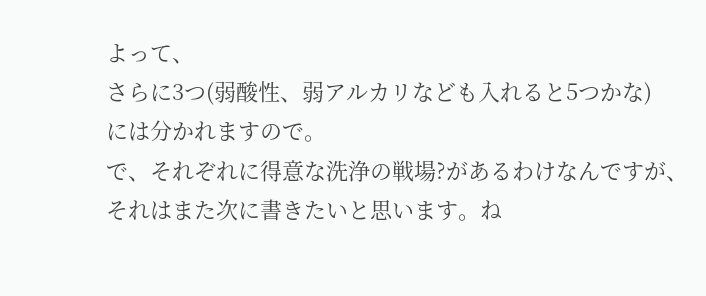よって、
さらに3つ(弱酸性、弱アルカリなども入れると5つかな)
には分かれますので。
で、それぞれに得意な洗浄の戦場?があるわけなんですが、
それはまた次に書きたいと思います。ね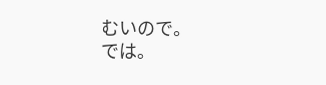むいので。
では。